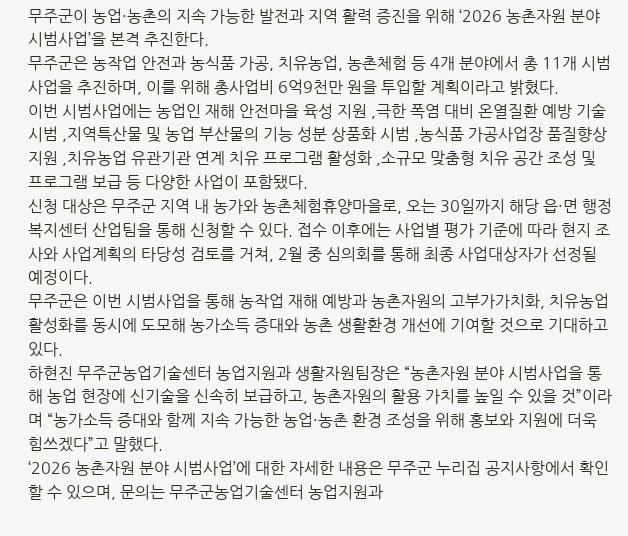무주군이 농업·농촌의 지속 가능한 발전과 지역 활력 증진을 위해 ‘2026 농촌자원 분야 시범사업’을 본격 추진한다.
무주군은 농작업 안전과 농식품 가공, 치유농업, 농촌체험 등 4개 분야에서 총 11개 시범사업을 추진하며, 이를 위해 총사업비 6억9천만 원을 투입할 계획이라고 밝혔다.
이번 시범사업에는 농업인 재해 안전마을 육성 지원 ,극한 폭염 대비 온열질환 예방 기술 시범 ,지역특산물 및 농업 부산물의 기능 성분 상품화 시범 ,농식품 가공사업장 품질향상 지원 ,치유농업 유관기관 연계 치유 프로그램 활성화 ,소규모 맞춤형 치유 공간 조성 및 프로그램 보급 등 다양한 사업이 포함됐다.
신청 대상은 무주군 지역 내 농가와 농촌체험휴양마을로, 오는 30일까지 해당 읍·면 행정복지센터 산업팀을 통해 신청할 수 있다. 접수 이후에는 사업별 평가 기준에 따라 현지 조사와 사업계획의 타당성 검토를 거쳐, 2월 중 심의회를 통해 최종 사업대상자가 선정될 예정이다.
무주군은 이번 시범사업을 통해 농작업 재해 예방과 농촌자원의 고부가가치화, 치유농업 활성화를 동시에 도모해 농가소득 증대와 농촌 생활환경 개선에 기여할 것으로 기대하고 있다.
하현진 무주군농업기술센터 농업지원과 생활자원팀장은 “농촌자원 분야 시범사업을 통해 농업 현장에 신기술을 신속히 보급하고, 농촌자원의 활용 가치를 높일 수 있을 것”이라며 “농가소득 증대와 함께 지속 가능한 농업·농촌 환경 조성을 위해 홍보와 지원에 더욱 힘쓰겠다”고 말했다.
‘2026 농촌자원 분야 시범사업’에 대한 자세한 내용은 무주군 누리집 공지사항에서 확인할 수 있으며, 문의는 무주군농업기술센터 농업지원과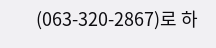(063-320-2867)로 하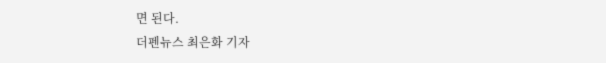면 된다.
더펜뉴스 최은화 기자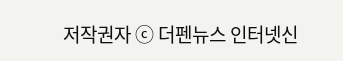저작권자 ⓒ 더펜뉴스 인터넷신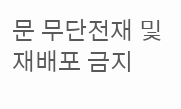문 무단전재 및 재배포 금지